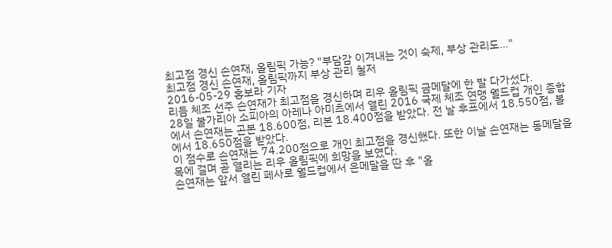최고점 경신 손연재, 올림픽 가능? "부담감 이겨내는 것이 숙제, 부상 관리도…"
최고점 경신 손연재, 올림픽까지 부상 관리 철저
2016-05-29 홍보라 기자
리듬 체조 선주 손연재가 최고점을 경신하며 리우 올림픽 금메달에 한 발 다가섰다.
28일 불가리아 소피아의 아레나 아미츠에서 열린 2016 국제 체조 연맹 월드컵 개인 종합에서 손연재는 곤본 18.600점, 리본 18.400점을 받았다. 전 날 후프에서 18.550점, 볼에서 18.650점을 받았다.
이 점수로 손연재는 74.200점으로 개인 최고점을 경신했다. 또한 이날 손연재는 동메달을 목에 걸며 곧 열리는 리우 올림픽에 희망을 보였다.
손연재는 앞서 열린 페사로 월드컵에서 은메달을 딴 후 "올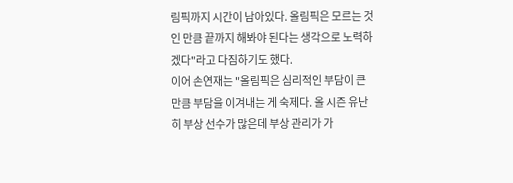림픽까지 시간이 남아있다. 올림픽은 모르는 것인 만큼 끝까지 해봐야 된다는 생각으로 노력하겠다"라고 다짐하기도 했다.
이어 손연재는 "올림픽은 심리적인 부담이 큰 만큼 부담을 이겨내는 게 숙제다. 올 시즌 유난히 부상 선수가 많은데 부상 관리가 가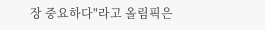장 중요하다"라고 올림픽은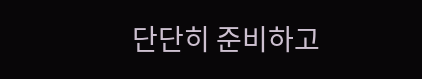단단히 준비하고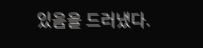있음을 드러냈다.